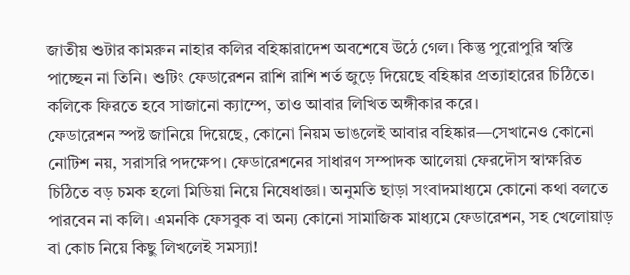জাতীয় শুটার কামরুন নাহার কলির বহিষ্কারাদেশ অবশেষে উঠে গেল। কিন্তু পুরোপুরি স্বস্তি পাচ্ছেন না তিনি। শুটিং ফেডারেশন রাশি রাশি শর্ত জুড়ে দিয়েছে বহিষ্কার প্রত্যাহারের চিঠিতে। কলিকে ফিরতে হবে সাজানো ক্যাম্পে, তাও আবার লিখিত অঙ্গীকার করে।
ফেডারেশন স্পষ্ট জানিয়ে দিয়েছে, কোনো নিয়ম ভাঙলেই আবার বহিষ্কার—সেখানেও কোনো নোটিশ নয়, সরাসরি পদক্ষেপ। ফেডারেশনের সাধারণ সম্পাদক আলেয়া ফেরদৌস স্বাক্ষরিত চিঠিতে বড় চমক হলো মিডিয়া নিয়ে নিষেধাজ্ঞা। অনুমতি ছাড়া সংবাদমাধ্যমে কোনো কথা বলতে পারবেন না কলি। এমনকি ফেসবুক বা অন্য কোনো সামাজিক মাধ্যমে ফেডারেশন, সহ খেলোয়াড় বা কোচ নিয়ে কিছু লিখলেই সমস্যা!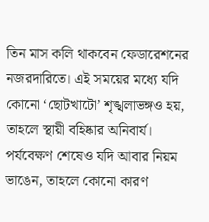তিন মাস কলি থাকবেন ফেডারেশনের নজরদারিতে। এই সময়ের মধ্যে যদি কোনো ‘ছোটখাটো’ শৃঙ্খলাভঙ্গও হয়, তাহলে স্থায়ী বহিষ্কার অনিবার্য। পর্যবেক্ষণ শেষেও যদি আবার নিয়ম ভাঙেন, তাহলে কোনো কারণ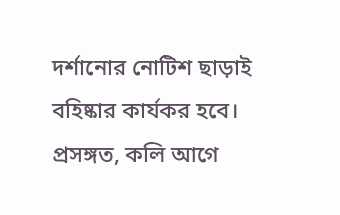দর্শানোর নোটিশ ছাড়াই বহিষ্কার কার্যকর হবে।
প্রসঙ্গত, কলি আগে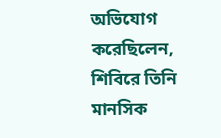অভিযোগ করেছিলেন, শিবিরে তিনি মানসিক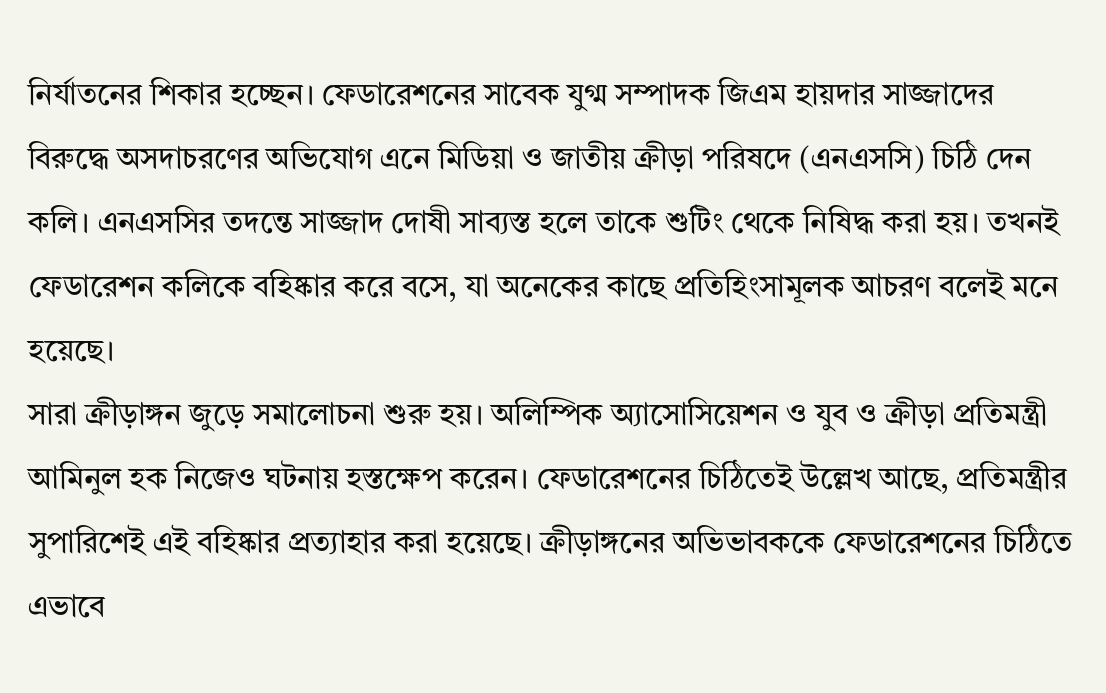নির্যাতনের শিকার হচ্ছেন। ফেডারেশনের সাবেক যুগ্ম সম্পাদক জিএম হায়দার সাজ্জাদের বিরুদ্ধে অসদাচরণের অভিযোগ এনে মিডিয়া ও জাতীয় ক্রীড়া পরিষদে (এনএসসি) চিঠি দেন কলি। এনএসসির তদন্তে সাজ্জাদ দোষী সাব্যস্ত হলে তাকে শুটিং থেকে নিষিদ্ধ করা হয়। তখনই ফেডারেশন কলিকে বহিষ্কার করে বসে, যা অনেকের কাছে প্রতিহিংসামূলক আচরণ বলেই মনে হয়েছে।
সারা ক্রীড়াঙ্গন জুড়ে সমালোচনা শুরু হয়। অলিম্পিক অ্যাসোসিয়েশন ও যুব ও ক্রীড়া প্রতিমন্ত্রী আমিনুল হক নিজেও ঘটনায় হস্তক্ষেপ করেন। ফেডারেশনের চিঠিতেই উল্লেখ আছে, প্রতিমন্ত্রীর সুপারিশেই এই বহিষ্কার প্রত্যাহার করা হয়েছে। ক্রীড়াঙ্গনের অভিভাবককে ফেডারেশনের চিঠিতে এভাবে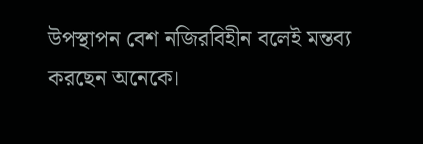উপস্থাপন বেশ নজিরবিহীন বলেই মন্তব্য করছেন অনেকে।